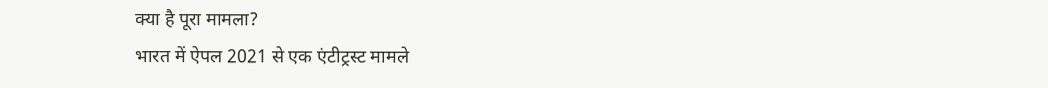क्या है पूरा मामला?
भारत में ऐपल 2021 से एक एंटीट्रस्ट मामले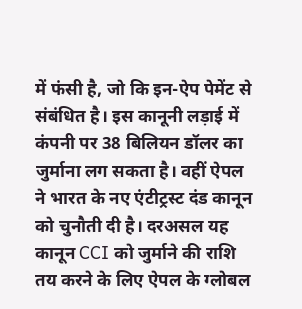में फंसी है, जो कि इन-ऐप पेमेंट से संबंधित है। इस कानूनी लड़ाई में कंपनी पर 38 बिलियन डॉलर का जुर्माना लग सकता है। वहीं ऐपल ने भारत के नए एंटीट्रस्ट दंड कानून को चुनौती दी है। दरअसल यह कानून CCI को जुर्माने की राशि तय करने के लिए ऐपल के ग्लोबल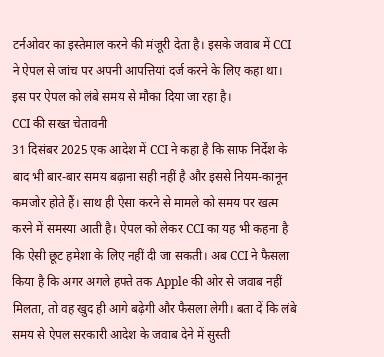टर्नओवर का इस्तेमाल करने की मंजूरी देता है। इसके जवाब में CCI ने ऐपल से जांच पर अपनी आपत्तियां दर्ज करने के लिए कहा था। इस पर ऐपल को लंबे समय से मौका दिया जा रहा है।
CCI की सख्त चेतावनी
31 दिसंबर 2025 एक आदेश में CCI ने कहा है कि साफ निर्देश के बाद भी बार-बार समय बढ़ाना सही नहीं है और इससे नियम-कानून कमजोर होते हैं। साथ ही ऐसा करने से मामले को समय पर खत्म करने में समस्या आती है। ऐपल को लेकर CCI का यह भी कहना है कि ऐसी छूट हमेशा के लिए नहीं दी जा सकती। अब CCI ने फैसला किया है कि अगर अगले हफ्ते तक Apple की ओर से जवाब नहीं मिलता, तो वह खुद ही आगे बढ़ेगी और फैसला लेगी। बता दें कि लंबे समय से ऐपल सरकारी आदेश के जवाब देने में सुस्ती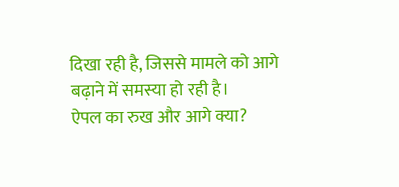दिखा रही है, जिससे मामले को आगे बढ़ाने में समस्या हो रही है।
ऐपल का रुख और आगे क्या?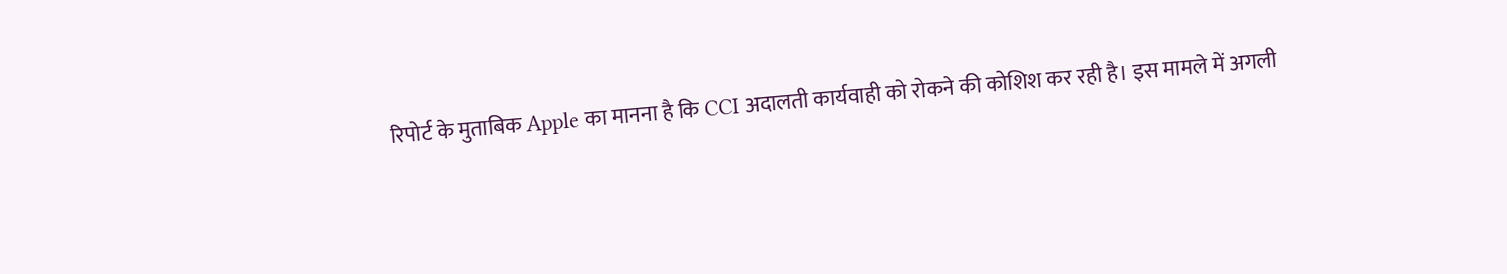रिपोर्ट के मुताबिक Apple का मानना है कि CCI अदालती कार्यवाही को रोकने की कोशिश कर रही है। इस मामले में अगली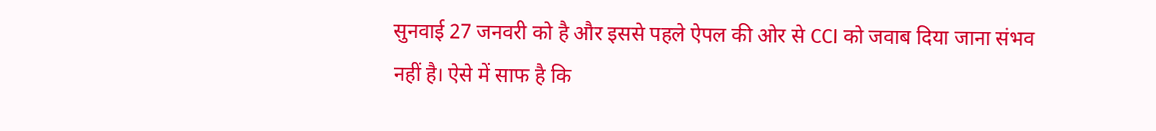सुनवाई 27 जनवरी को है और इससे पहले ऐपल की ओर से CCI को जवाब दिया जाना संभव नहीं है। ऐसे में साफ है कि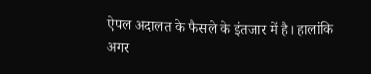ऐपल अदालत के फैसले के इंतजार में है। हालांकि अगर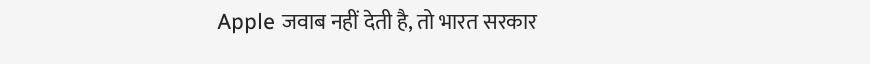Apple जवाब नहीं देती है, तो भारत सरकार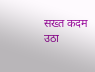सख्त कदम उठा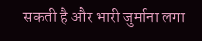सकती है और भारी जुर्माना लगा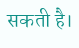सकती है।